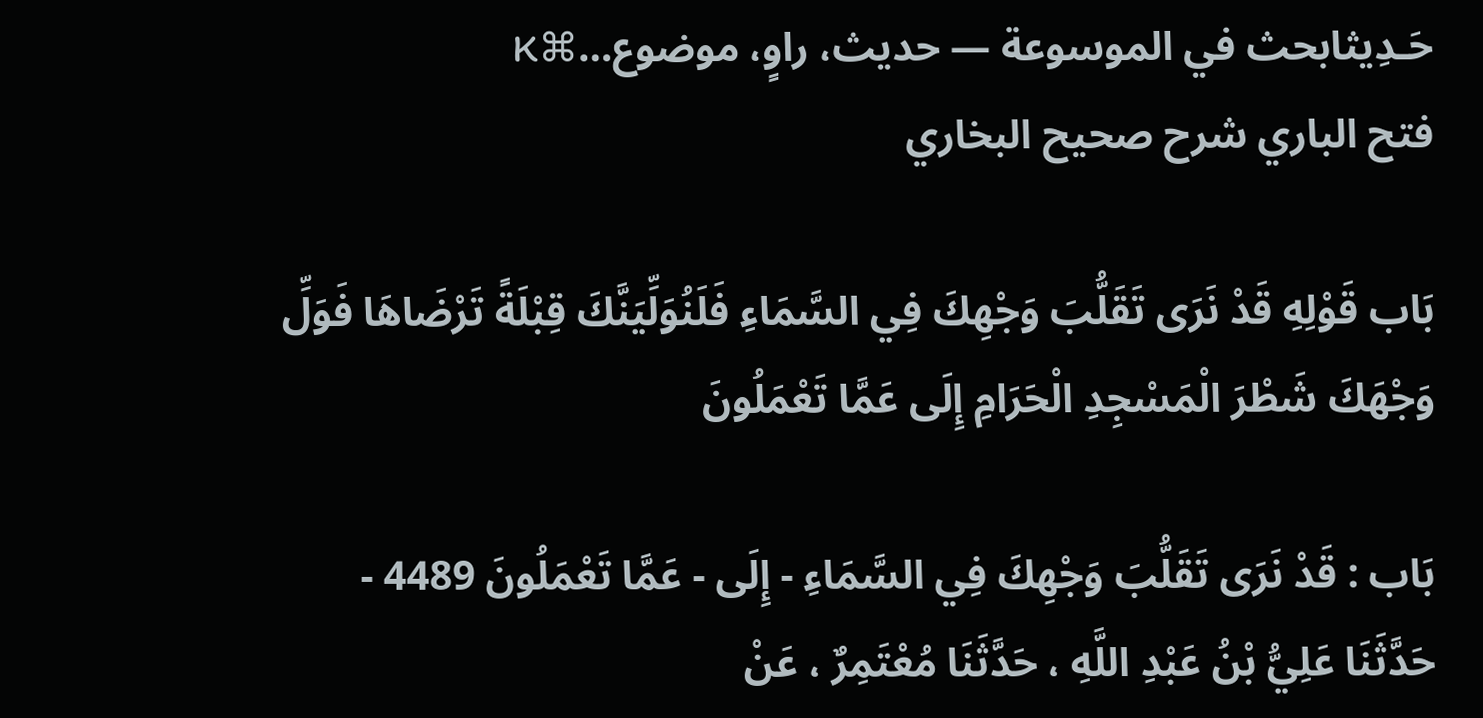حَـدِيثابحث في الموسوعة — حديث، راوٍ، موضوع…⌘K
فتح الباري شرح صحيح البخاري

بَاب قَوْلِهِ قَدْ نَرَى تَقَلُّبَ وَجْهِكَ فِي السَّمَاءِ فَلَنُوَلِّيَنَّكَ قِبْلَةً تَرْضَاهَا فَوَلِّ وَجْهَكَ شَطْرَ الْمَسْجِدِ الْحَرَامِ إِلَى عَمَّا تَعْمَلُونَ

بَاب : قَدْ نَرَى تَقَلُّبَ وَجْهِكَ فِي السَّمَاءِ - إِلَى - عَمَّا تَعْمَلُونَ 4489 - حَدَّثَنَا عَلِيُّ بْنُ عَبْدِ اللَّهِ ، حَدَّثَنَا مُعْتَمِرٌ ، عَنْ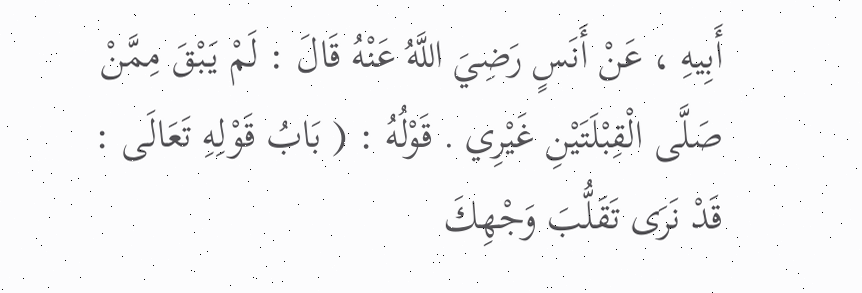أَبِيهِ ، عَنْ أَنَسٍ رَضِيَ اللَّهُ عَنْهُ قَالَ : لَمْ يَبْقَ مِمَّنْ صَلَّى الْقِبْلَتَيْنِ غَيْرِي . قَوْلُهُ : ( بَابُ قَوْلِهِ تَعَالَى : قَدْ نَرَى تَقَلُّبَ وَجْهِكَ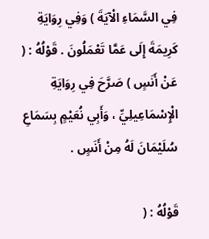فِي السَّمَاءِ الْآيَةَ ) وَفِي رِوَايَةِ كَرِيمَةَ إِلَى عَمَّا تَعْمَلُونَ . قَوْلُهُ : ( عَنْ أَنَسٍ ) صَرَّحَ فِي رِوَايَةِ الْإِسْمَاعِيلِيِّ ، وَأَبِي نُعَيْمٍ بِسَمَاعِ سُلَيْمَانَ لَهُ مِنْ أَنَسٍ .

قَوْلُهُ : (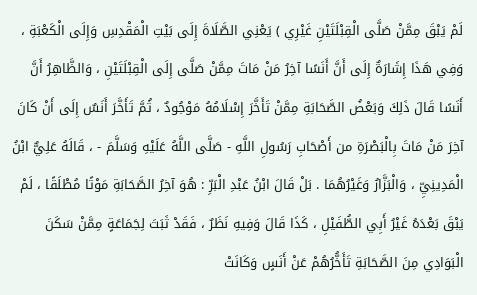لَمْ يَبْقَ مِمَّنْ صَلَّى الْقِبْلَتَيْنِ غَيْرِي ) يَعْنِي الصَّلَاةَ إِلَى بَيْتِ الْمَقْدِسِ وَإِلَى الْكَعْبَةِ ، وَفِي هَذَا إِشَارَةٌ إِلَى أَنَّ أَنَسًا آخِرُ مَنْ مَاتَ مِمَّنْ صَلَّى إِلَى الْقِبْلَتَيْنِ ، وَالظَّاهِرُ أَنَّ أَنَسًا قَالَ ذَلِكَ وَبَعْضُ الصَّحَابَةِ مِمَّنْ تَأَخَّرَ إِسْلَامُهُ مَوْجُودٌ ، ثُمَّ تَأَخَّرَ أَنَسٌ إِلَى أَنْ كَانَ آخِرَ مَنْ مَاتَ بِالْبَصْرَةِ من أَصْحَابِ رَسُولِ اللَّهِ - صَلَّى اللَّهُ عَلَيْهِ وَسَلَّمَ - ، قَالَهُ عَلِيٌّ ابْنُ الْمَدِينِيِّ ، وَالْبَزَّارُ وَغَيْرُهُمَا . بَلْ قَالَ ابْنُ عَبْدِ الْبَرِّ : هُوَ آخِرُ الصَّحَابَةِ مَوْتًا مُطْلَقًا ، لَمْ يَبْقَ بَعْدَهُ غَيْرُ أَبِي الطُّفَيْلِ ، كَذَا قَالَ وَفِيهِ نَظَرٌ ، فَقَدْ ثَبَتَ لِجَمَاعَةٍ مِمَّنْ سَكَنَ الْبَوَادِي مِنَ الصَّحَابَةِ تَأَخُّرُهُمْ عَنْ أَنَسٍ وَكَانَتْ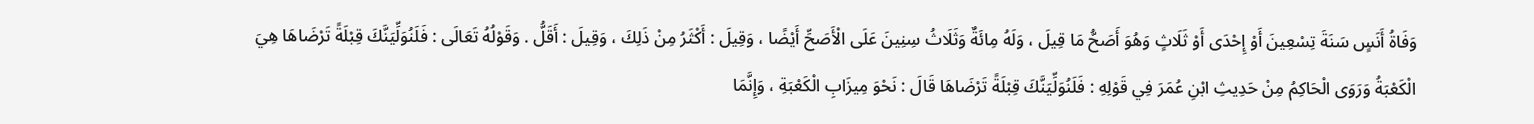وَفَاةُ أَنَسٍ سَنَةَ تِسْعِينَ أَوْ إِحْدَى أَوْ ثَلَاثٍ وَهُوَ أَصَحُّ مَا قِيلَ ، وَلَهُ مِائَةٌ وَثَلَاثُ سِنِينَ عَلَى الْأَصَحِّ أَيْضًا ، وَقِيلَ : أَكْثَرُ مِنْ ذَلِكَ ، وَقِيلَ : أَقَلُّ . وَقَوْلُهُ تَعَالَى : فَلَنُوَلِّيَنَّكَ قِبْلَةً تَرْضَاهَا هِيَ الْكَعْبَةُ وَرَوَى الْحَاكِمُ مِنْ حَدِيثِ ابْنِ عُمَرَ فِي قَوْلِهِ : فَلَنُوَلِّيَنَّكَ قِبْلَةً تَرْضَاهَا قَالَ : نَحْوَ مِيزَابِ الْكَعْبَةِ ، وَإِنَّمَا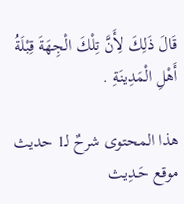قَالَ ذَلِكَ لِأَنَّ تِلْكَ الْجِهَةَ قِبْلَةُ أَهْلِ الْمَدِينَةِ .

هذا المحتوى شرحٌ لـ1 حديث
موقع حَـدِيث